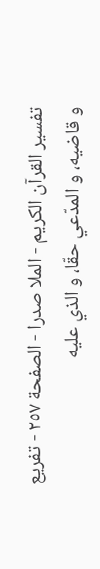تفسیر القرآن الکریم - الملا صدرا - الصفحة ٢٥٧ - تفريع
و قاضيه، و المدّعي حقّا، و الذي عليه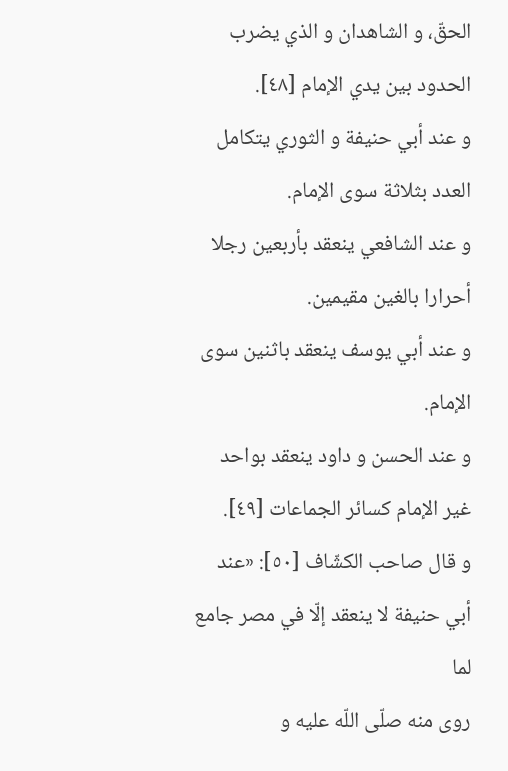الحقّ، و الشاهدان و الذي يضرب الحدود بين يدي الإمام [٤٨].
و عند أبي حنيفة و الثوري يتكامل العدد بثلاثة سوى الإمام.
و عند الشافعي ينعقد بأربعين رجلا أحرارا بالغين مقيمين.
و عند أبي يوسف ينعقد باثنين سوى الإمام.
و عند الحسن و داود ينعقد بواحد غير الإمام كسائر الجماعات [٤٩].
و قال صاحب الكشّاف [٥٠]: «عند أبي حنيفة لا ينعقد إلّا في مصر جامع لما
روى منه صلّى اللّه عليه و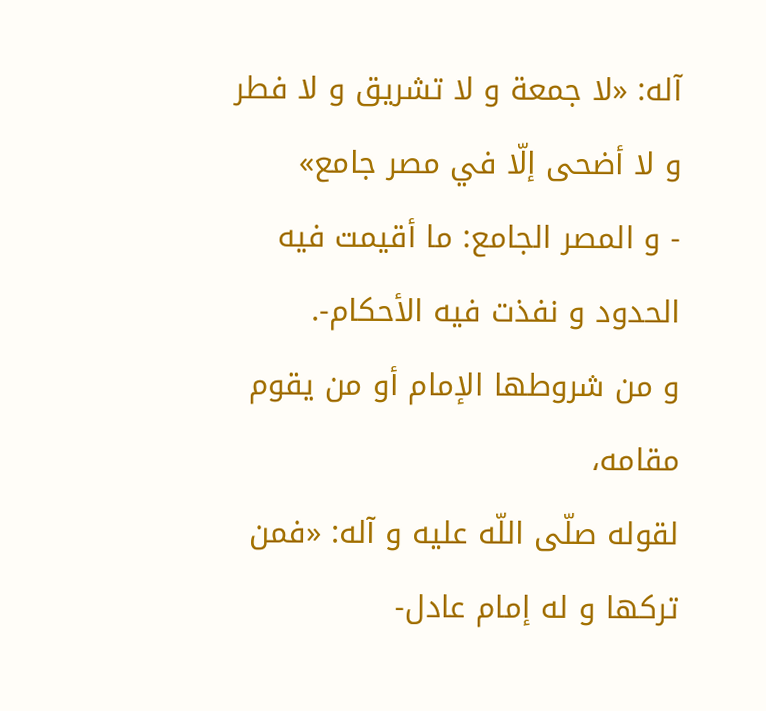آله: «لا جمعة و لا تشريق و لا فطر و لا أضحى إلّا في مصر جامع»
- و المصر الجامع: ما أقيمت فيه الحدود و نفذت فيه الأحكام-.
و من شروطها الإمام أو من يقوم مقامه،
لقوله صلّى اللّه عليه و آله: «فمن تركها و له إمام عادل-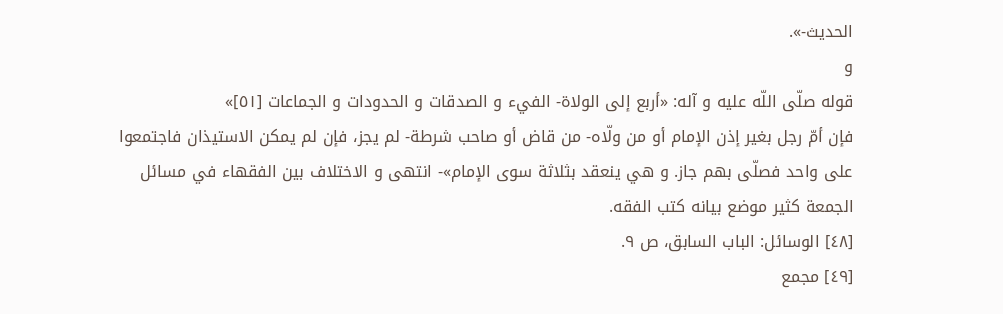الحديث-».
و
قوله صلّى اللّه عليه و آله: «أربع إلى الولاة- الفيء و الصدقات و الحدودات و الجماعات [٥١]»
فإن أمّ رجل بغير إذن الإمام أو من ولّاه- من قاض أو صاحب شرطة- لم يجز، فإن لم يمكن الاستيذان فاجتمعوا على واحد فصلّى بهم جاز. و هي ينعقد بثلاثة سوى الإمام»- انتهى و الاختلاف بين الفقهاء في مسائل الجمعة كثير موضع بيانه كتب الفقه.
[٤٨] الوسائل: الباب السابق، ص ٩.
[٤٩] مجمع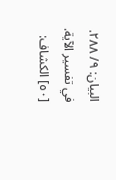البيان: ٩/ ٢٨٨. في تفسير الآية.
[٥٠] الكشاف: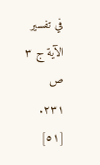في تفسير الآية ج ٣ ص ٢٣١.
[٥١]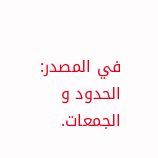في المصدر: الحدود و الجمعات.